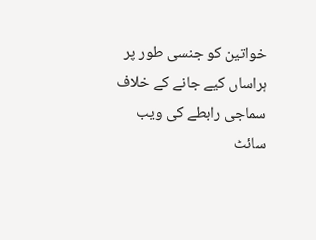خواتین کو جنسی طور پر ہراساں کیے جانے کے خلاف سماجی رابطے کی ویب سائٹ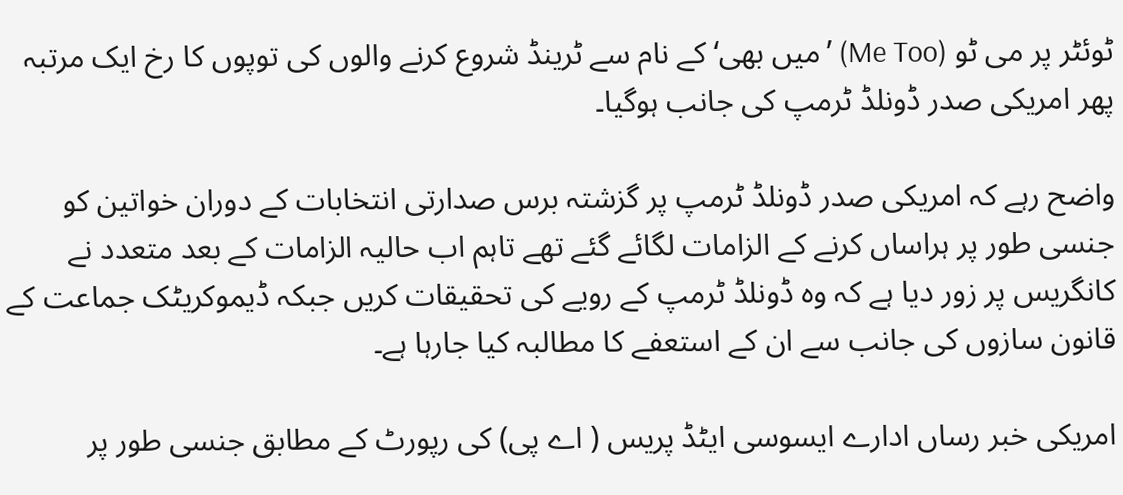ٹوئٹر پر می ٹو (Me Too) ’میں بھی‘ کے نام سے ٹرینڈ شروع کرنے والوں کی توپوں کا رخ ایک مرتبہ پھر امریکی صدر ڈونلڈ ٹرمپ کی جانب ہوگیا۔

واضح رہے کہ امریکی صدر ڈونلڈ ٹرمپ پر گزشتہ برس صدارتی انتخابات کے دوران خواتین کو جنسی طور پر ہراساں کرنے کے الزامات لگائے گئے تھے تاہم اب حالیہ الزامات کے بعد متعدد نے کانگریس پر زور دیا ہے کہ وہ ڈونلڈ ٹرمپ کے رویے کی تحقیقات کریں جبکہ ڈیموکریٹک جماعت کے قانون سازوں کی جانب سے ان کے استعفے کا مطالبہ کیا جارہا ہے۔

امریکی خبر رساں ادارے ایسوسی ایٹڈ پریس ( اے پی) کی رپورٹ کے مطابق جنسی طور پر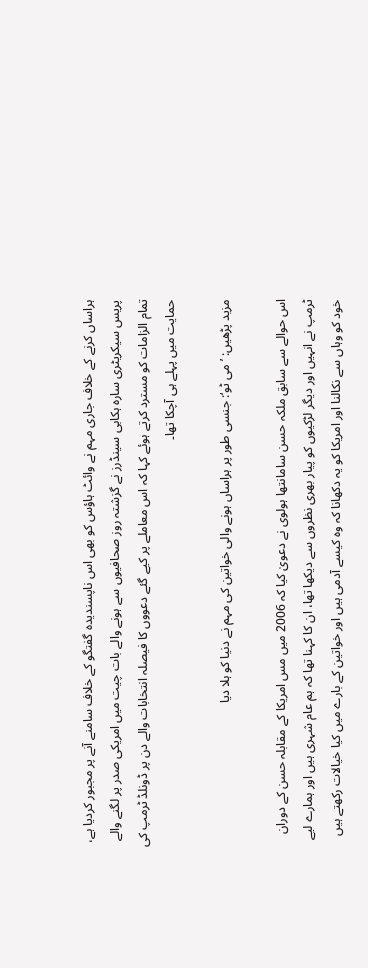ہراساں کرنے کے خلاف جاری مہم نے وائٹ ہاؤس کو بھی اس ناپسندیدہ گفتگو کے خلاف سامنے آنے پر مجبور کردیا ہے، پریس سیکریٹری سارہ ہکابی سینڈرز نے گزشتہ روز صحافیوں سے ہونے والے بات چیت میں امریکی صدر پر لگنے والے تمام الزامات کو مسترد کرتے ہوئے کہا کہ اس معاملے پر کیے گئے دعووں کا فیصلہ انتخابات والے دن پر ڈونلڈ ٹرمپ کی حمایت میں پہلے ہی آچکا تھا۔

مزید پڑھیں: ’می ٹو‘: جنسی طور پر ہراساں ہونے والی خواتین کی مہم نے دنیا کو ہلا دیا

اس حوالے سے سابق ملکہ حسن سامانتھا ہولوی نے دعویٰ کیا کہ 2006 میں مس امریکا کے مقابلہ حسن کے دوران ٹرمپ نے انہیں اور دیگر لڑکیوں کو پیار بھری نظروں سے دیکھا تھا، ان کا کہنا تھا کہ ہم عام شہری ہیں اور ہمارے لیے خود کو وہاں سے نکالنا اور امریکا کو یہ دکھانا کہ وہ کیسے آدمی ہیں اور خواتین کے بارے میں کیا خیالات رکھتے ہیں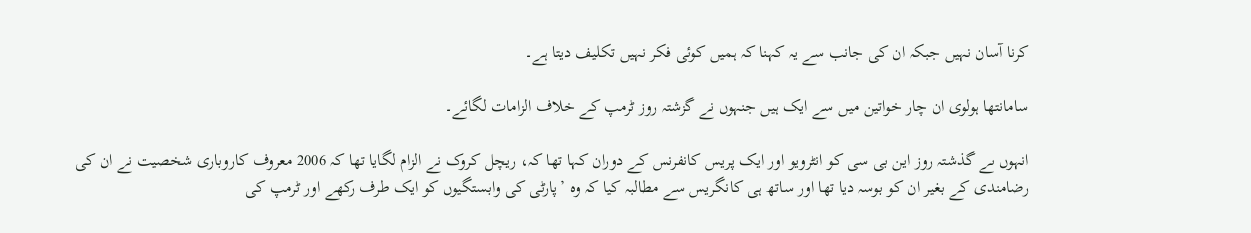کرنا آسان نہیں جبکہ ان کی جانب سے یہ کہنا کہ ہمیں کوئی فکر نہیں تکلیف دیتا ہے۔

سامانتھا ہولوی ان چار خواتین میں سے ایک ہیں جنہوں نے گزشتہ روز ٹرمپ کے خلاف الزامات لگائے۔

انہوں ںے گذشتہ روز این بی سی کو انٹرویو اور ایک پریس کانفرنس کے دوران کہا تھا کہ، ریچل کروک نے الزام لگایا تھا کہ 2006 معروف کاروباری شخصیت نے ان کی رضامندی کے بغیر ان کو بوسہ دیا تھا اور ساتھ ہی کانگریس سے مطالبہ کیا کہ وہ ’پارٹی کی وابستگیوں کو ایک طرف رکھے اور ٹرمپ کی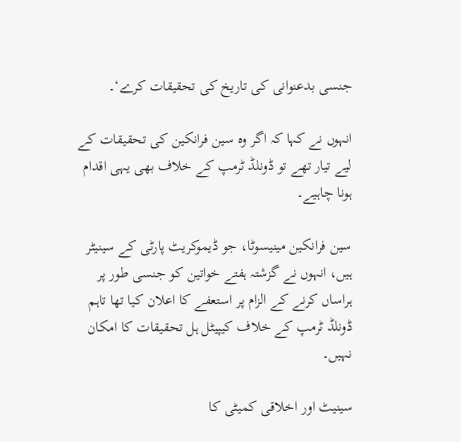جنسی بدعنوانی کی تاریخ کی تحقیقات کرے‘۔

انہوں نے کہا کہ اگر وہ سین فرانکین کی تحقیقات کے لیے تیار تھے تو ڈونلڈ ٹرمپ کے خلاف بھی یہی اقدام ہونا چاہیے۔

سین فرانکین مینیسوٹا، جو ڈیموکریٹ پارٹی کے سینیٹر ہیں، انہوں نے گزشتہ ہفتے خواتین کو جنسی طور پر ہراساں کرنے کے الزام پر استعفے کا اعلان کیا تھا تاہم ڈونلڈ ٹرمپ کے خلاف کیپیٹل ہل تحقیقات کا امکان نہیں۔

سینیٹ اور اخلاقی کمیٹی کا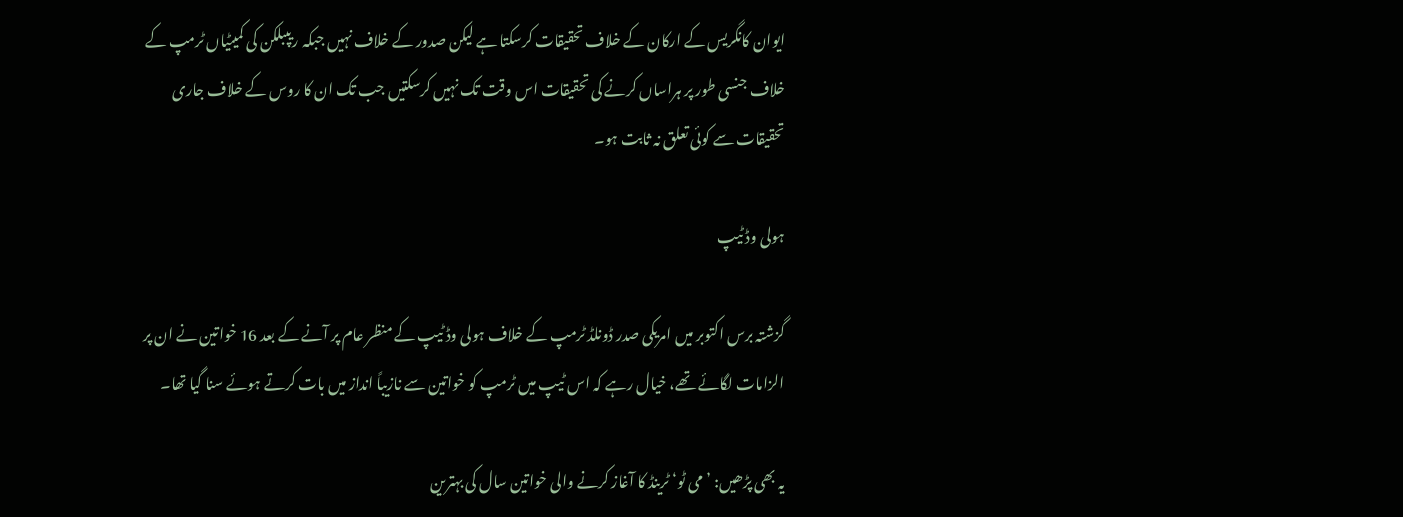ایوان کانگریس کے ارکان کے خلاف تحقیقات کرسکتا ہے لیکن صدور کے خلاف نہیں جبکہ ریپبلکن کی کمیٹیاں ٹرمپ کے خلاف جنسی طور پر ہراساں کرنے کی تحقیقات اس وقت تک نہیں کرسکتیں جب تک ان کا روس کے خلاف جاری تحقیقات سے کوئی تعلق نہ ثابت ہو۔

ہولی وڈ ٹیپ

گزشتہ برس اکتوبر میں امریکی صدر ڈونلڈ ٹرمپ کے خلاف ہولی وڈ ٹیپ کے منظر عام پر آنے کے بعد 16 خواتین نے ان پر الزامات لگائے تھے، خیال رہے کہ اس ٹیپ میں ٹرمپ کو خواتین سے نازیباً انداز میں بات کرتے ہوئے سنا گیا تھا۔

یہ بھی پڑھیں: ’می ٹو‘ ٹرینڈ کا آغاز کرنے والی خواتین سال کی بہترین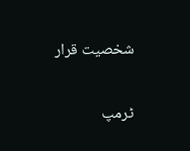شخصیت قرار

ٹرمپ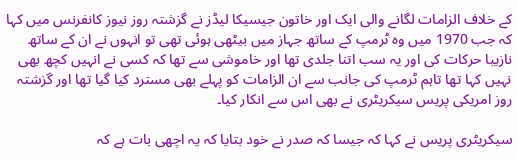کے خلاف الزامات لگانے والی ایک اور خاتون جیسیکا لیڈز نے گزشتہ روز نیوز کانفرنس میں کہا کہ جب 1970 میں وہ ٹرمپ کے ساتھ جہاز میں بیٹھی ہوئی تھی تو انہوں نے ان کے ساتھ نازیبا حرکات کی اور یہ سب اتنا جلدی تھا اور خاموشی سے تھا کہ کسی نے انہیں کچھ بھی نہیں کہا تھا تاہم ٹرمپ کی جانب سے ان الزامات کو پہلے بھی مسترد کیا گیا تھا اور گزشتہ روز امریکی پریس سیکریٹری نے بھی اس سے انکار کیا۔

سیکریٹری پریس نے کہا کہ جیسا کہ صدر نے خود بتایا کہ یہ اچھی بات ہے کہ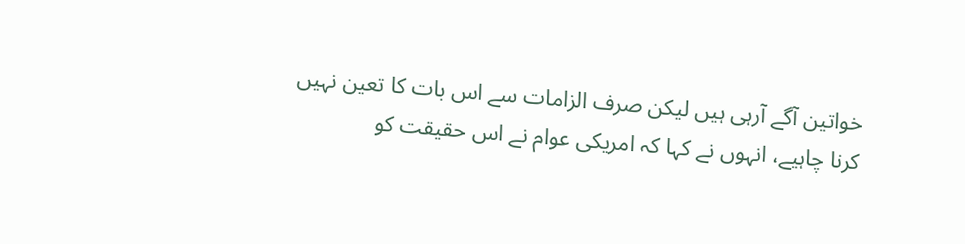خواتین آگے آرہی ہیں لیکن صرف الزامات سے اس بات کا تعین نہیں کرنا چاہیے، انہوں نے کہا کہ امریکی عوام نے اس حقیقت کو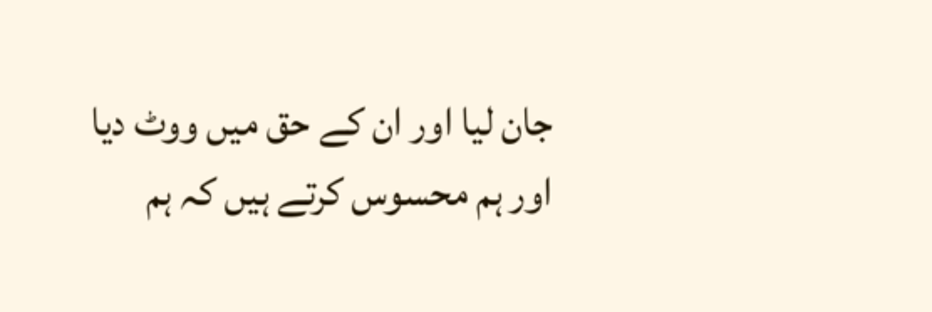جان لیا اور ان کے حق میں ووٹ دیا اور ہم محسوس کرتے ہیں کہ ہم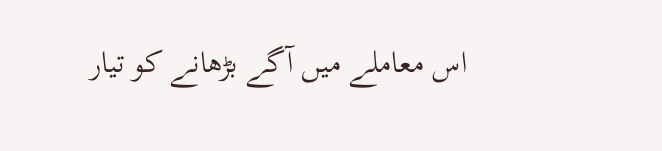اس معاملے میں آگے بڑھانے کو تیار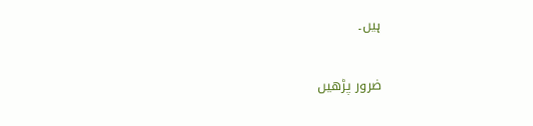ہیں۔

ضرور پڑھیں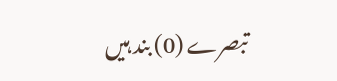تبصرے (0) بند ہیں